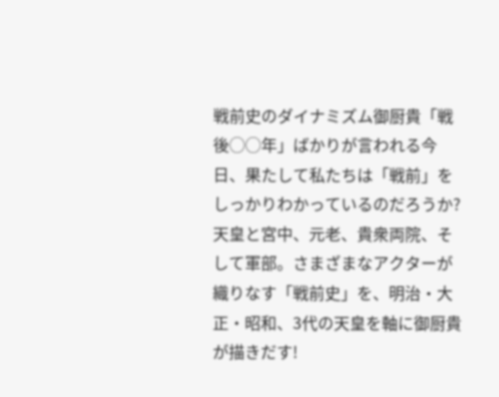戦前史のダイナミズム御厨貴「戦後◯◯年」ばかりが言われる今日、果たして私たちは「戦前」をしっかりわかっているのだろうか? 天皇と宮中、元老、貴衆両院、そして軍部。さまざまなアクターが織りなす「戦前史」を、明治・大正・昭和、3代の天皇を軸に御厨貴が描きだす!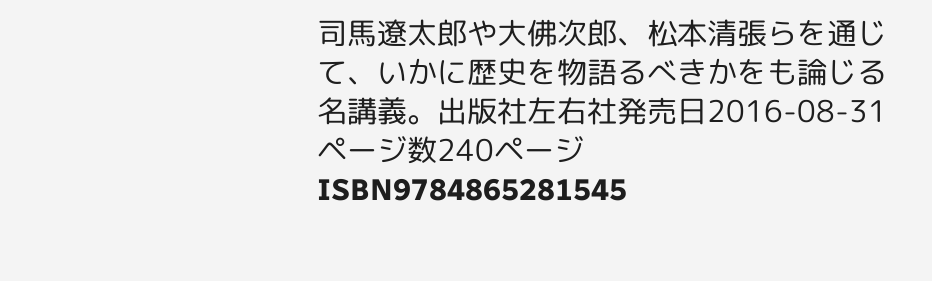司馬遼太郎や大佛次郎、松本清張らを通じて、いかに歴史を物語るべきかをも論じる名講義。出版社左右社発売日2016-08-31ページ数240ページISBN9784865281545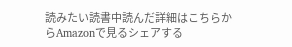読みたい読書中読んだ詳細はこちらからAmazonで見るシェアする